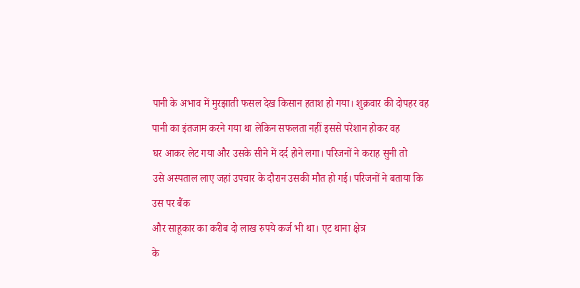पानी के अभाव में मुरझाती फसल देख किसान हताश हो गया। शुक्रवार की दोपहर वह
पानी का इंतजाम करने गया था लेकिन सफलता नहीं इससे परेशान होकर वह
घर आकर लेट गया और उसके सीने में दर्द होने लगा। परिजनों ने कराह सुनी तो
उसे अस्पताल लाए जहां उपचार के दौरान उसकी मौत हो गई। परिजनों ने बताया कि
उस पर बैंक
और साहूकार का करीब दो लाख रुपये कर्ज भी था। एट थाना क्षेत्र
के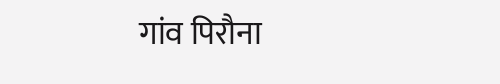गांव पिरौना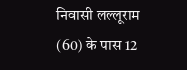निवासी लल्लूराम (60) के पास 12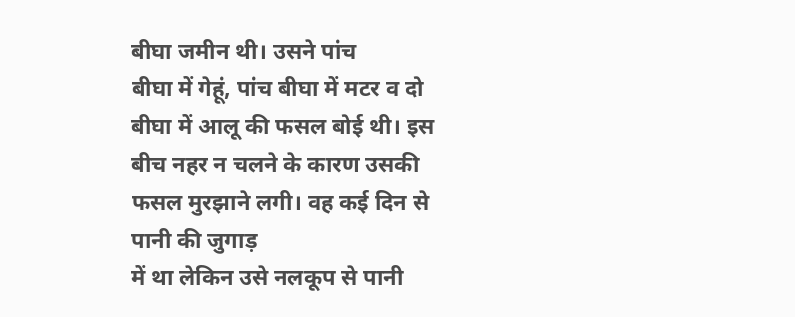बीघा जमीन थी। उसने पांच
बीघा में गेहूं, पांच बीघा में मटर व दो बीघा में आलू की फसल बोई थी। इस
बीच नहर न चलने के कारण उसकी फसल मुरझाने लगी। वह कई दिन से पानी की जुगाड़
में था लेकिन उसे नलकूप से पानी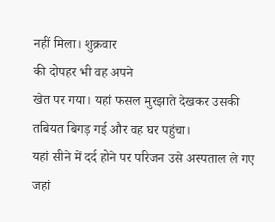नहीं मिला। शुक्रवार
की दोपहर भी वह अपने
खेत पर गया। यहां फसल मुरझाते देखकर उसकी तबियत बिगड़ गई और वह घर पहुंचा।
यहां सीने में दर्द होने पर परिजन उसे अस्पताल ले गए जहां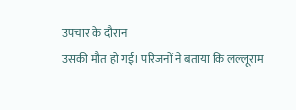उपचार के दौरान
उसकी मौत हो गई। परिजनों ने बताया कि लल्लूराम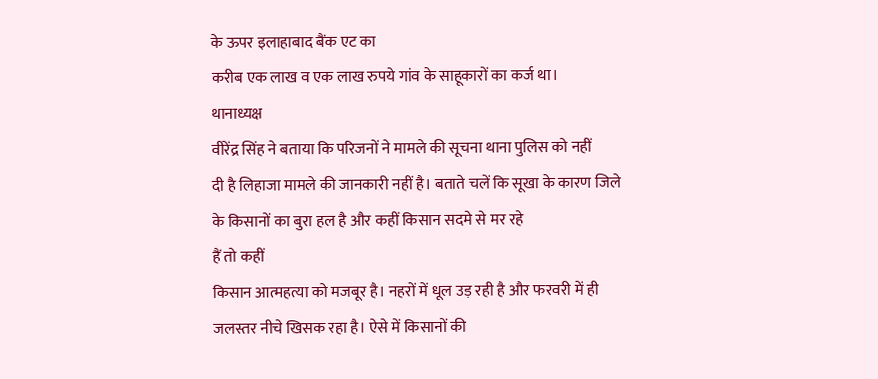के ऊपर इलाहाबाद बैंक एट का
करीब एक लाख व एक लाख रुपये गांव के साहूकारों का कर्ज था।
थानाध्यक्ष
वीरेंद्र सिंह ने बताया कि परिजनों ने मामले की सूचना थाना पुलिस को नहीं
दी है लिहाजा मामले की जानकारी नहीं है। बताते चलें कि सूखा के कारण जिले
के किसानों का बुरा हल है और कहीं किसान सदमे से मर रहे
हैं तो कहीं
किसान आत्महत्या को मजबूर है। नहरों में धूल उड़ रही है और फरवरी में ही
जलस्तर नीचे खिसक रहा है। ऐसे में किसानों की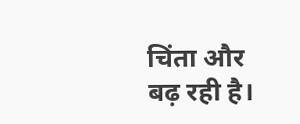चिंता और बढ़ रही है।